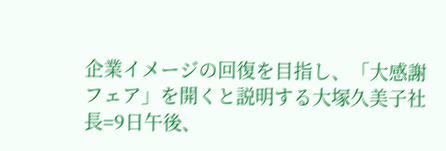企業イメージの回復を目指し、「大感謝フェア」を開くと説明する大塚久美子社長=9日午後、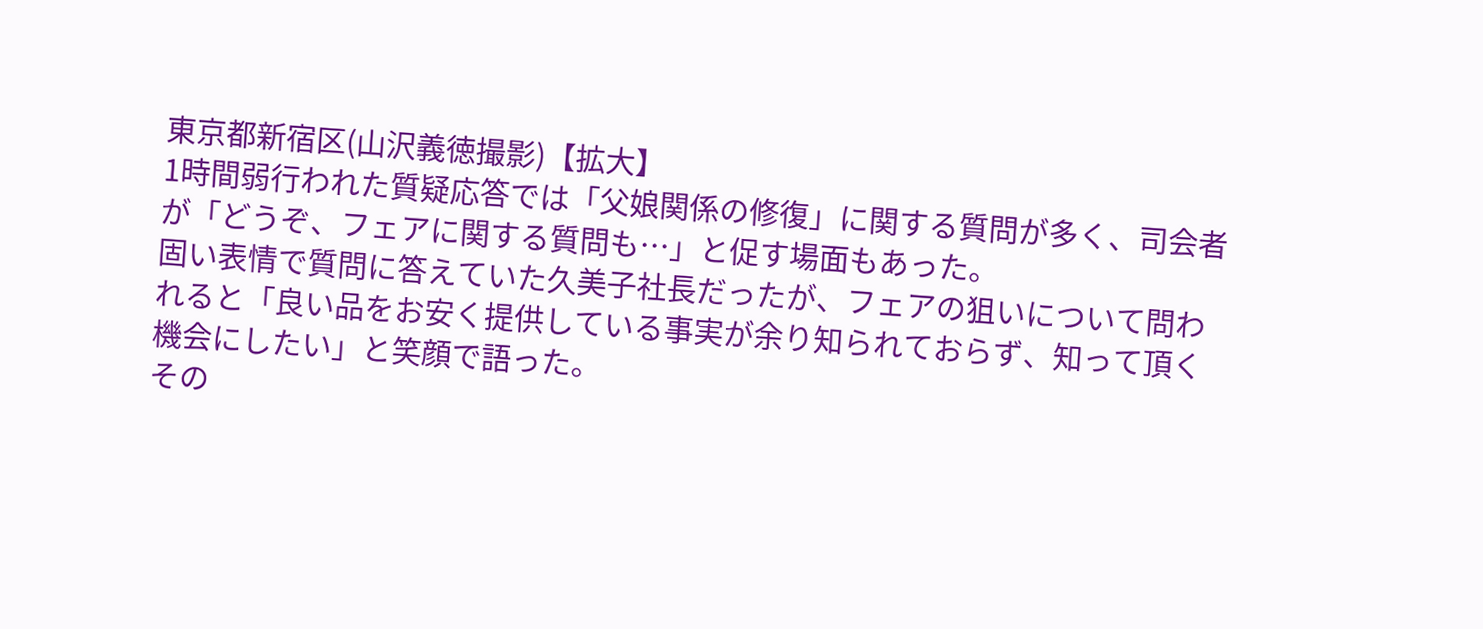東京都新宿区(山沢義徳撮影)【拡大】
1時間弱行われた質疑応答では「父娘関係の修復」に関する質問が多く、司会者が「どうぞ、フェアに関する質問も…」と促す場面もあった。
固い表情で質問に答えていた久美子社長だったが、フェアの狙いについて問われると「良い品をお安く提供している事実が余り知られておらず、知って頂く機会にしたい」と笑顔で語った。
その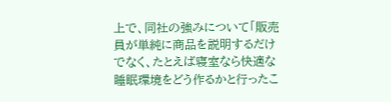上で、同社の強みについて「販売員が単純に商品を説明するだけでなく、たとえば寝室なら快適な睡眠環境をどう作るかと行ったこ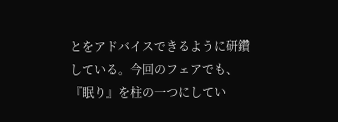とをアドバイスできるように研鑽している。今回のフェアでも、『眠り』を柱の一つにしてい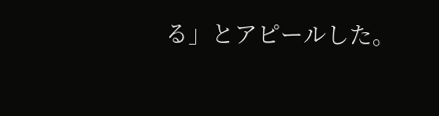る」とアピールした。